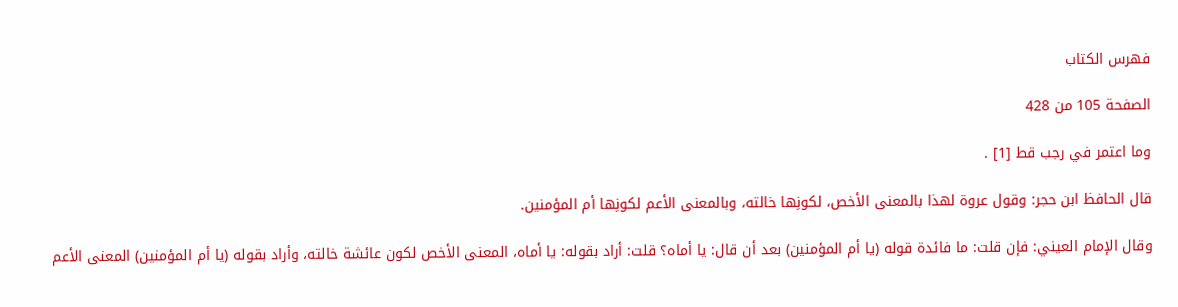فهرس الكتاب

الصفحة 105 من 428

وما اعتمر في رجب قط [1] .

قال الحافظ ابن حجر: وقول عروة لهذا بالمعنى الأخص، لكونِها خالته، وبالمعنى الأعم لكونِها أم المؤمنين.

وقال الإمام العيني: فإن قلت: ما فائدة قوله (يا أم المؤمنين) بعد أن قال: يا أماه؟ قلت: أراد بقوله: يا أماه، المعنى الأخص لكون عائشة خالته، وأراد بقوله (يا أم المؤمنين) المعنى الأعم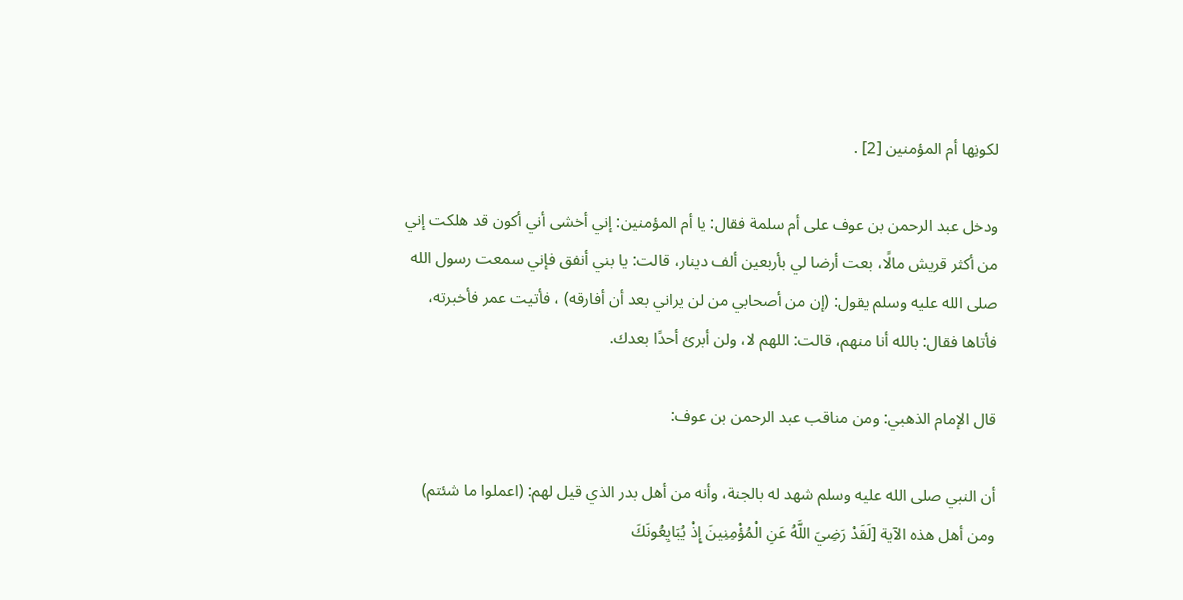لكونِها أم المؤمنين [2] .

ودخل عبد الرحمن بن عوف على أم سلمة فقال: يا أم المؤمنين: إني أخشى أني أكون قد هلكت إني من أكثر قريش مالًا، بعت أرضا لي بأربعين ألف دينار، قالت: يا بني أنفق فإني سمعت رسول الله صلى الله عليه وسلم يقول: (إن من أصحابي من لن يراني بعد أن أفارقه) ، فأتيت عمر فأخبرته، فأتاها فقال: بالله أنا منهم، قالت: اللهم لا، ولن أبرئ أحدًا بعدك.

قال الإمام الذهبي: ومن مناقب عبد الرحمن بن عوف:

أن النبي صلى الله عليه وسلم شهد له بالجنة، وأنه من أهل بدر الذي قيل لهم: (اعملوا ما شئتم) ومن أهل هذه الآية [لَقَدْ رَضِيَ اللَّهُ عَنِ الْمُؤْمِنِينَ إِذْ يُبَايِعُونَكَ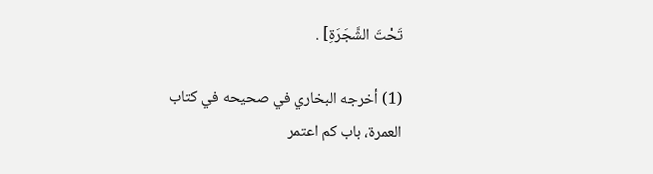تَحْتَ الشَّجَرَةِ] .

(1) أخرجه البخاري في صحيحه في كتاب العمرة، باب كم اعتمر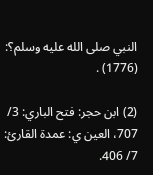النبي صلى الله عليه وسلم؟: (1776) .

(2) ابن حجر: فتح الباري: 3/ 707، العين ي: عمدة القارئ: 7/ 406.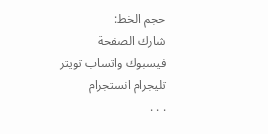حجم الخط:
شارك الصفحة
فيسبوك واتساب تويتر تليجرام انستجرام
. . .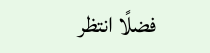فضلًا انتظر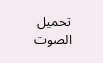تحميل الصوت